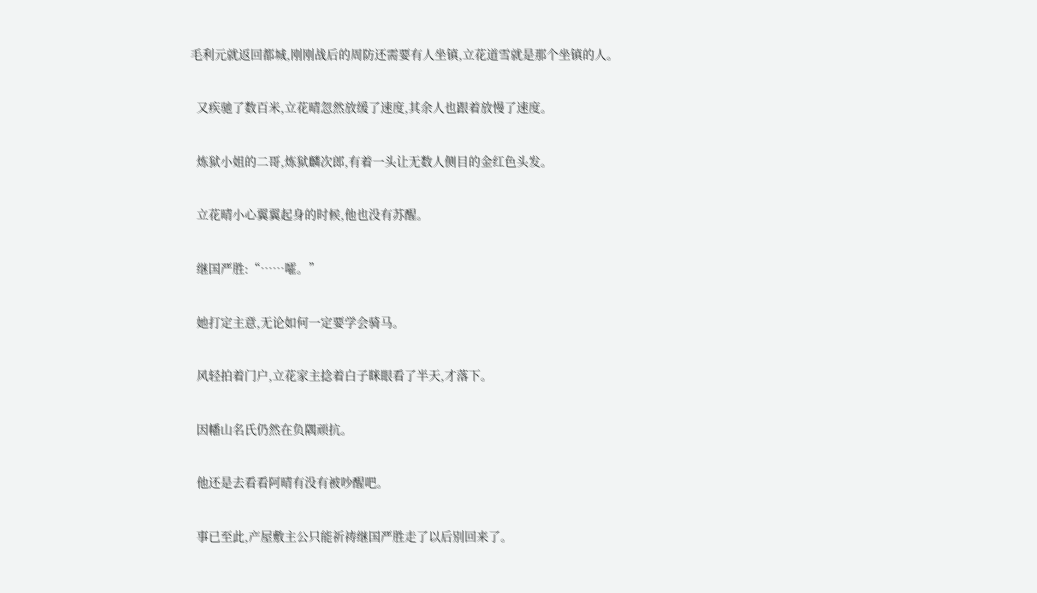毛利元就返回都城,刚刚战后的周防还需要有人坐镇,立花道雪就是那个坐镇的人。

  又疾驰了数百米,立花晴忽然放缓了速度,其余人也跟着放慢了速度。

  炼狱小姐的二哥,炼狱麟次郎,有着一头让无数人侧目的金红色头发。

  立花晴小心翼翼起身的时候,他也没有苏醒。

  继国严胜:“……嚯。”

  她打定主意,无论如何一定要学会骑马。

  风轻拍着门户,立花家主捻着白子眯眼看了半天,才落下。

  因幡山名氏仍然在负隅顽抗。

  他还是去看看阿晴有没有被吵醒吧。

  事已至此,产屋敷主公只能祈祷继国严胜走了以后别回来了。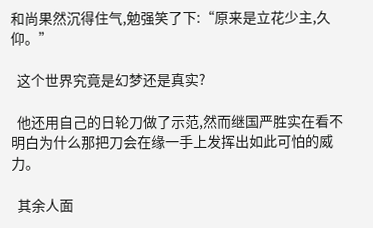和尚果然沉得住气,勉强笑了下:“原来是立花少主,久仰。”

  这个世界究竟是幻梦还是真实?

  他还用自己的日轮刀做了示范,然而继国严胜实在看不明白为什么那把刀会在缘一手上发挥出如此可怕的威力。

  其余人面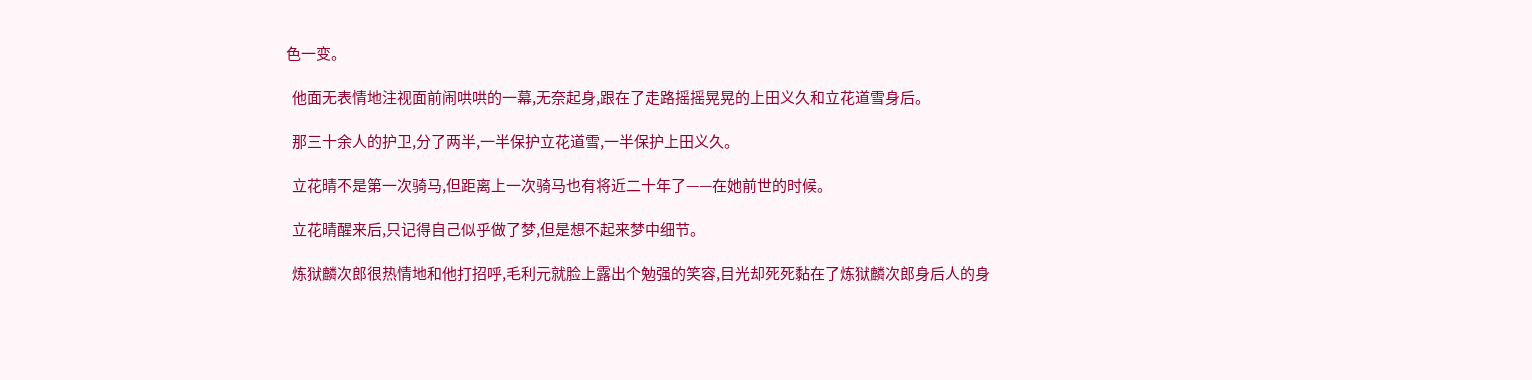色一变。

  他面无表情地注视面前闹哄哄的一幕,无奈起身,跟在了走路摇摇晃晃的上田义久和立花道雪身后。

  那三十余人的护卫,分了两半,一半保护立花道雪,一半保护上田义久。

  立花晴不是第一次骑马,但距离上一次骑马也有将近二十年了——在她前世的时候。

  立花晴醒来后,只记得自己似乎做了梦,但是想不起来梦中细节。

  炼狱麟次郎很热情地和他打招呼,毛利元就脸上露出个勉强的笑容,目光却死死黏在了炼狱麟次郎身后人的身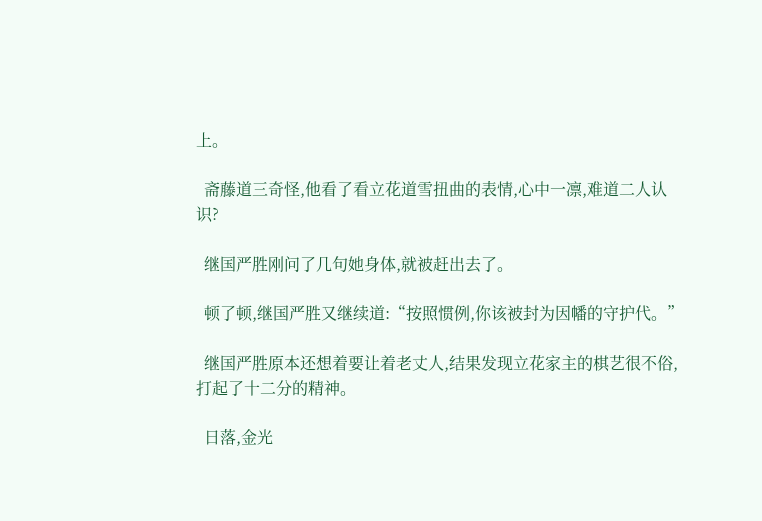上。

  斋藤道三奇怪,他看了看立花道雪扭曲的表情,心中一凛,难道二人认识?

  继国严胜刚问了几句她身体,就被赶出去了。

  顿了顿,继国严胜又继续道:“按照惯例,你该被封为因幡的守护代。”

  继国严胜原本还想着要让着老丈人,结果发现立花家主的棋艺很不俗,打起了十二分的精神。

  日落,金光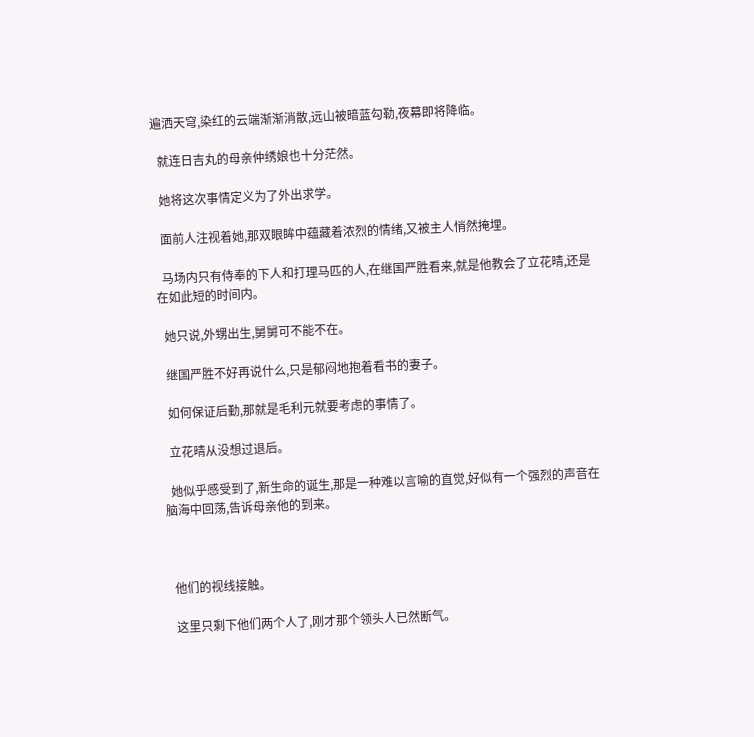遍洒天穹,染红的云端渐渐消散,远山被暗蓝勾勒,夜幕即将降临。

  就连日吉丸的母亲仲绣娘也十分茫然。

  她将这次事情定义为了外出求学。

  面前人注视着她,那双眼眸中蕴藏着浓烈的情绪,又被主人悄然掩埋。

  马场内只有侍奉的下人和打理马匹的人,在继国严胜看来,就是他教会了立花晴,还是在如此短的时间内。

  她只说,外甥出生,舅舅可不能不在。

  继国严胜不好再说什么,只是郁闷地抱着看书的妻子。

  如何保证后勤,那就是毛利元就要考虑的事情了。

  立花晴从没想过退后。

  她似乎感受到了,新生命的诞生,那是一种难以言喻的直觉,好似有一个强烈的声音在脑海中回荡,告诉母亲他的到来。



  他们的视线接触。

  这里只剩下他们两个人了,刚才那个领头人已然断气。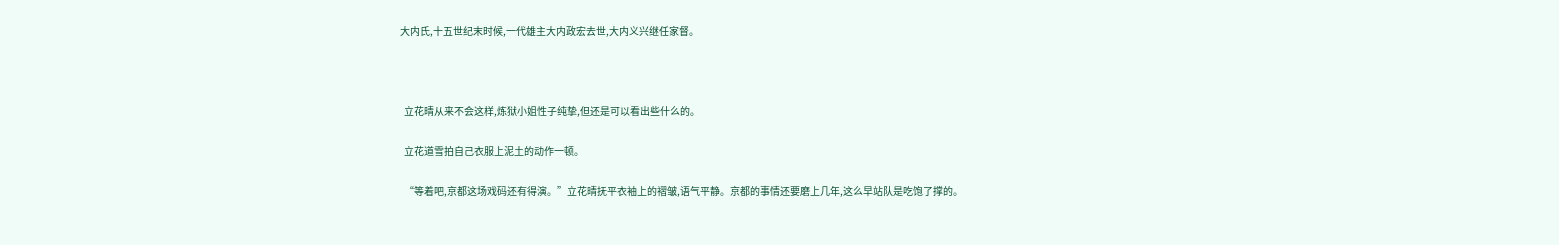大内氏,十五世纪末时候,一代雄主大内政宏去世,大内义兴继任家督。



  立花晴从来不会这样,炼狱小姐性子纯挚,但还是可以看出些什么的。

  立花道雪拍自己衣服上泥土的动作一顿。

  “等着吧,京都这场戏码还有得演。”立花晴抚平衣袖上的褶皱,语气平静。京都的事情还要磨上几年,这么早站队是吃饱了撑的。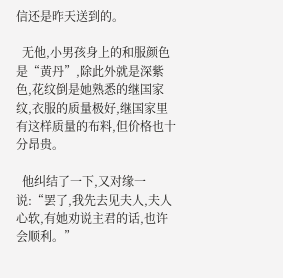信还是昨天送到的。

  无他,小男孩身上的和服颜色是“黄丹”,除此外就是深紫色,花纹倒是她熟悉的继国家纹,衣服的质量极好,继国家里有这样质量的布料,但价格也十分昂贵。

  他纠结了一下,又对缘一说:“罢了,我先去见夫人,夫人心软,有她劝说主君的话,也许会顺利。”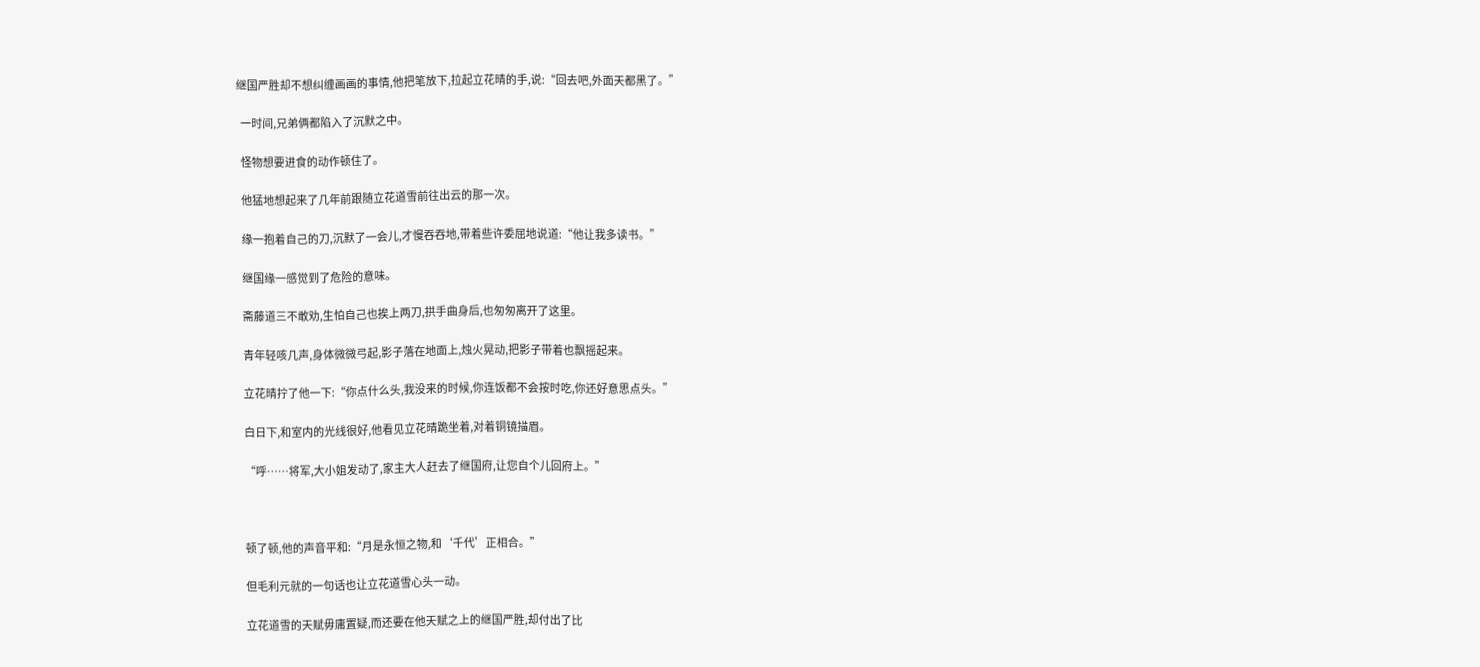继国严胜却不想纠缠画画的事情,他把笔放下,拉起立花晴的手,说:“回去吧,外面天都黑了。”

  一时间,兄弟俩都陷入了沉默之中。

  怪物想要进食的动作顿住了。

  他猛地想起来了几年前跟随立花道雪前往出云的那一次。

  缘一抱着自己的刀,沉默了一会儿,才慢吞吞地,带着些许委屈地说道:“他让我多读书。”

  继国缘一感觉到了危险的意味。

  斋藤道三不敢劝,生怕自己也挨上两刀,拱手曲身后,也匆匆离开了这里。

  青年轻咳几声,身体微微弓起,影子落在地面上,烛火晃动,把影子带着也飘摇起来。

  立花晴拧了他一下:“你点什么头,我没来的时候,你连饭都不会按时吃,你还好意思点头。”

  白日下,和室内的光线很好,他看见立花晴跪坐着,对着铜镜描眉。

  “呼……将军,大小姐发动了,家主大人赶去了继国府,让您自个儿回府上。”



  顿了顿,他的声音平和:“月是永恒之物,和‘千代’正相合。”

  但毛利元就的一句话也让立花道雪心头一动。

  立花道雪的天赋毋庸置疑,而还要在他天赋之上的继国严胜,却付出了比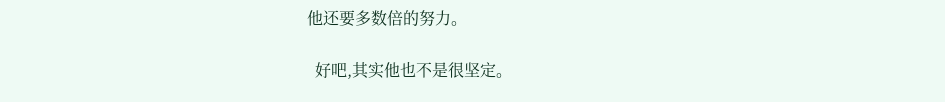他还要多数倍的努力。

  好吧,其实他也不是很坚定。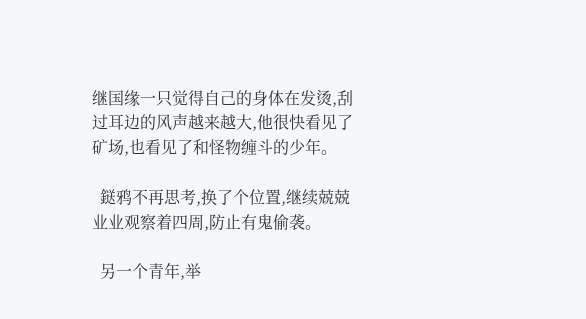继国缘一只觉得自己的身体在发烫,刮过耳边的风声越来越大,他很快看见了矿场,也看见了和怪物缠斗的少年。

  鎹鸦不再思考,换了个位置,继续兢兢业业观察着四周,防止有鬼偷袭。

  另一个青年,举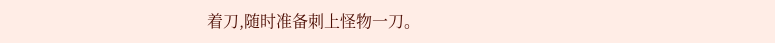着刀,随时准备刺上怪物一刀。